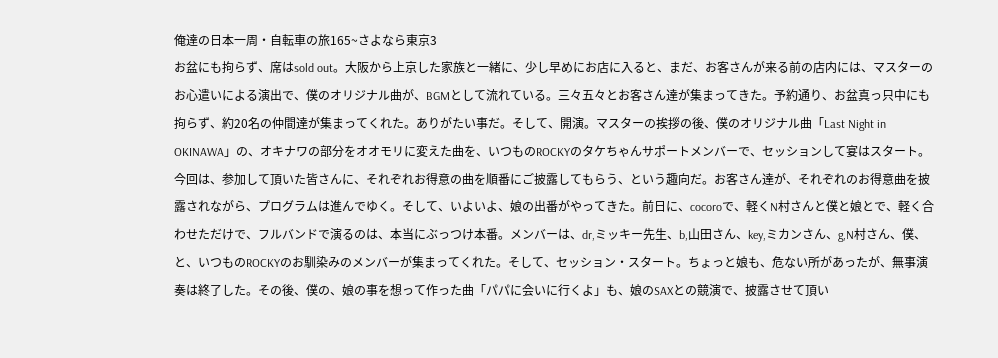俺達の日本一周・自転車の旅165~さよなら東京3
お盆にも拘らず、席はsold out。大阪から上京した家族と一緒に、少し早めにお店に入ると、まだ、お客さんが来る前の店内には、マスターのお心遣いによる演出で、僕のオリジナル曲が、BGMとして流れている。三々五々とお客さん達が集まってきた。予約通り、お盆真っ只中にも拘らず、約20名の仲間達が集まってくれた。ありがたい事だ。そして、開演。マスターの挨拶の後、僕のオリジナル曲「Last Night in OKINAWA」の、オキナワの部分をオオモリに変えた曲を、いつものROCKYのタケちゃんサポートメンバーで、セッションして宴はスタート。今回は、参加して頂いた皆さんに、それぞれお得意の曲を順番にご披露してもらう、という趣向だ。お客さん達が、それぞれのお得意曲を披露されながら、プログラムは進んでゆく。そして、いよいよ、娘の出番がやってきた。前日に、cocoroで、軽くN村さんと僕と娘とで、軽く合わせただけで、フルバンドで演るのは、本当にぶっつけ本番。メンバーは、dr,ミッキー先生、b,山田さん、key,ミカンさん、g,N村さん、僕、と、いつものROCKYのお馴染みのメンバーが集まってくれた。そして、セッション・スタート。ちょっと娘も、危ない所があったが、無事演奏は終了した。その後、僕の、娘の事を想って作った曲「パパに会いに行くよ」も、娘のSAXとの競演で、披露させて頂い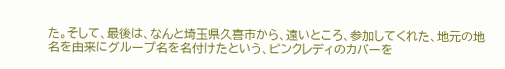た。そして、最後は、なんと埼玉県久喜市から、遠いところ、参加してくれた、地元の地名を由来にグループ名を名付けたという、ピンクレディのカバーを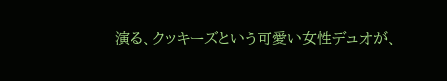演る、クッキーズという可愛い女性デュオが、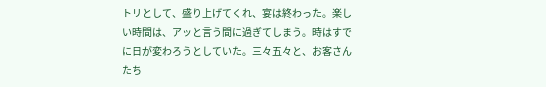トリとして、盛り上げてくれ、宴は終わった。楽しい時間は、アッと言う間に過ぎてしまう。時はすでに日が変わろうとしていた。三々五々と、お客さんたち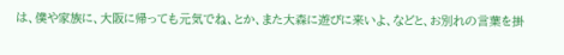は、僕や家族に、大阪に帰っても元気でね、とか、また大森に遊びに来いよ、などと、お別れの言葉を掛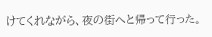けてくれながら、夜の街へと帰って行った。